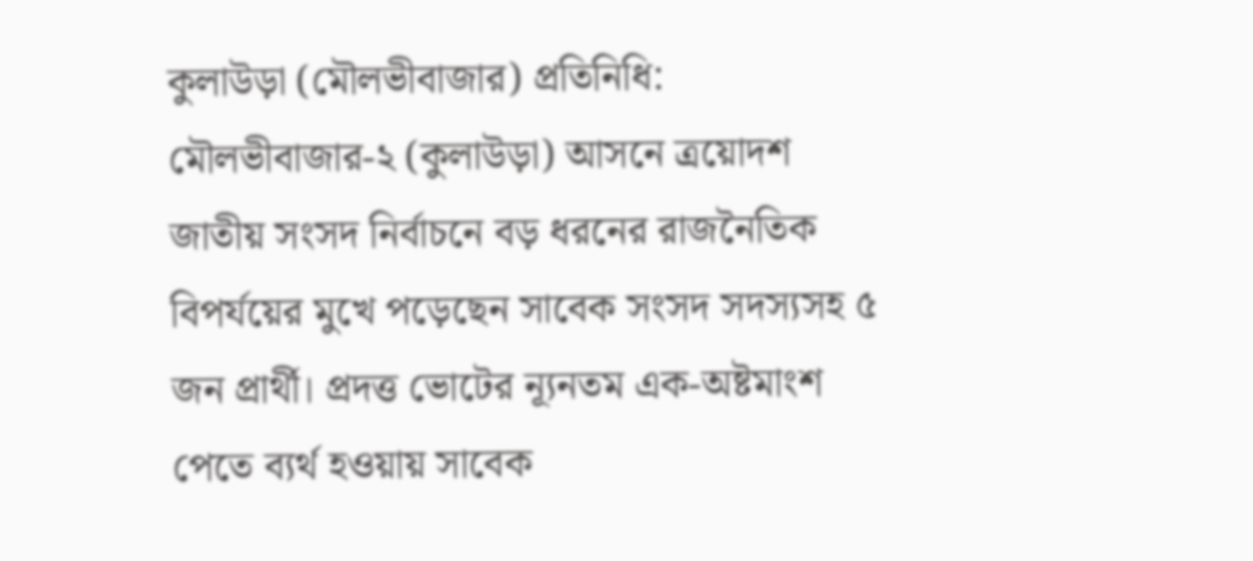কুলাউড়া (মৌলভীবাজার) প্রতিনিধি:
মৌলভীবাজার-২ (কুলাউড়া) আসনে ত্রয়োদশ জাতীয় সংসদ নির্বাচনে বড় ধরনের রাজনৈতিক বিপর্যয়ের মুখে পড়েছেন সাবেক সংসদ সদস্যসহ ৫ জন প্রার্থী। প্রদত্ত ভোটের ন্যূনতম এক-অষ্টমাংশ পেতে ব্যর্থ হওয়ায় সাবেক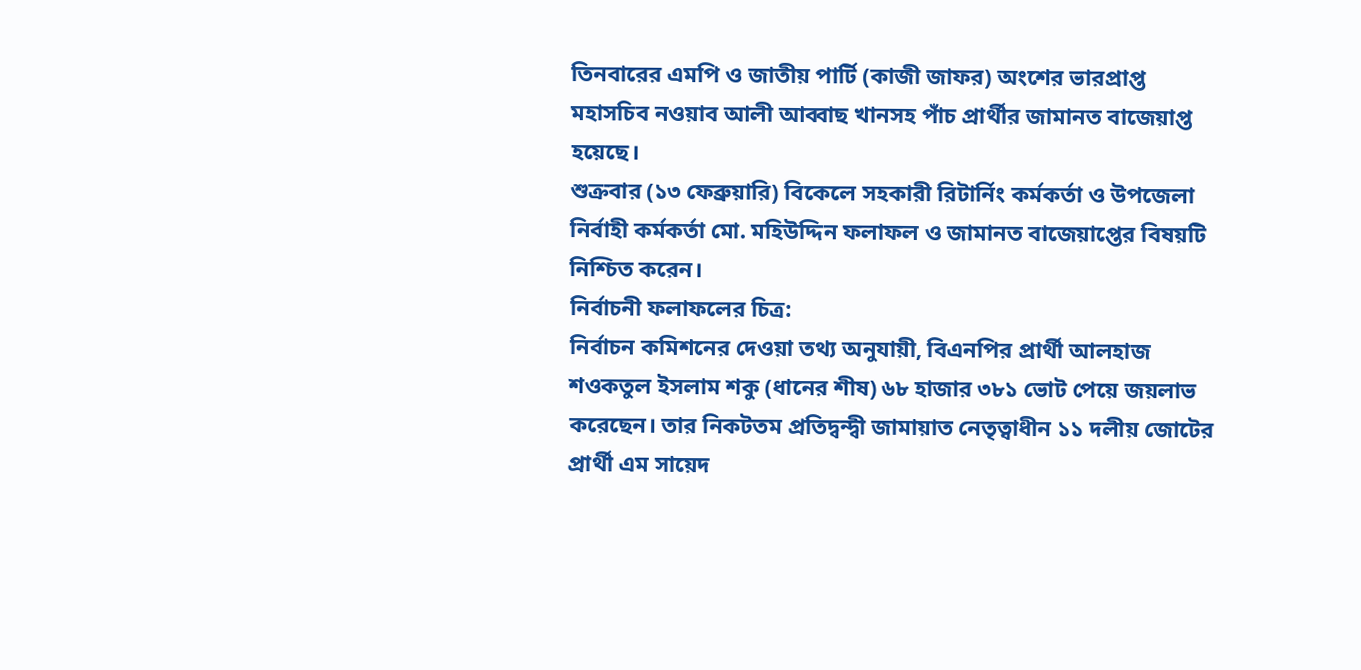তিনবারের এমপি ও জাতীয় পার্টি (কাজী জাফর) অংশের ভারপ্রাপ্ত মহাসচিব নওয়াব আলী আব্বাছ খানসহ পাঁচ প্রার্থীর জামানত বাজেয়াপ্ত হয়েছে।
শুক্রবার (১৩ ফেব্রুয়ারি) বিকেলে সহকারী রিটার্নিং কর্মকর্তা ও উপজেলা নির্বাহী কর্মকর্তা মো. মহিউদ্দিন ফলাফল ও জামানত বাজেয়াপ্তের বিষয়টি নিশ্চিত করেন।
নির্বাচনী ফলাফলের চিত্র:
নির্বাচন কমিশনের দেওয়া তথ্য অনুযায়ী, বিএনপির প্রার্থী আলহাজ শওকতুল ইসলাম শকু (ধানের শীষ) ৬৮ হাজার ৩৮১ ভোট পেয়ে জয়লাভ করেছেন। তার নিকটতম প্রতিদ্বন্দ্বী জামায়াত নেতৃত্বাধীন ১১ দলীয় জোটের প্রার্থী এম সায়েদ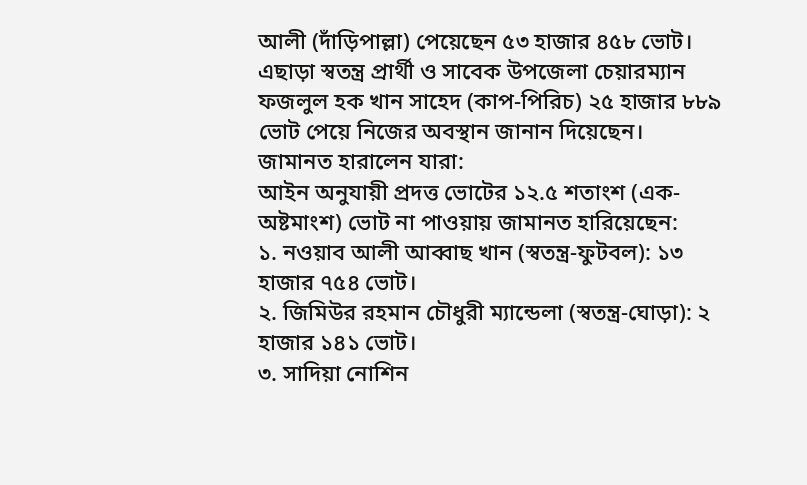আলী (দাঁড়িপাল্লা) পেয়েছেন ৫৩ হাজার ৪৫৮ ভোট। এছাড়া স্বতন্ত্র প্রার্থী ও সাবেক উপজেলা চেয়ারম্যান ফজলুল হক খান সাহেদ (কাপ-পিরিচ) ২৫ হাজার ৮৮৯ ভোট পেয়ে নিজের অবস্থান জানান দিয়েছেন।
জামানত হারালেন যারা:
আইন অনুযায়ী প্রদত্ত ভোটের ১২.৫ শতাংশ (এক-অষ্টমাংশ) ভোট না পাওয়ায় জামানত হারিয়েছেন:
১. নওয়াব আলী আব্বাছ খান (স্বতন্ত্র-ফুটবল): ১৩ হাজার ৭৫৪ ভোট।
২. জিমিউর রহমান চৌধুরী ম্যান্ডেলা (স্বতন্ত্র-ঘোড়া): ২ হাজার ১৪১ ভোট।
৩. সাদিয়া নোশিন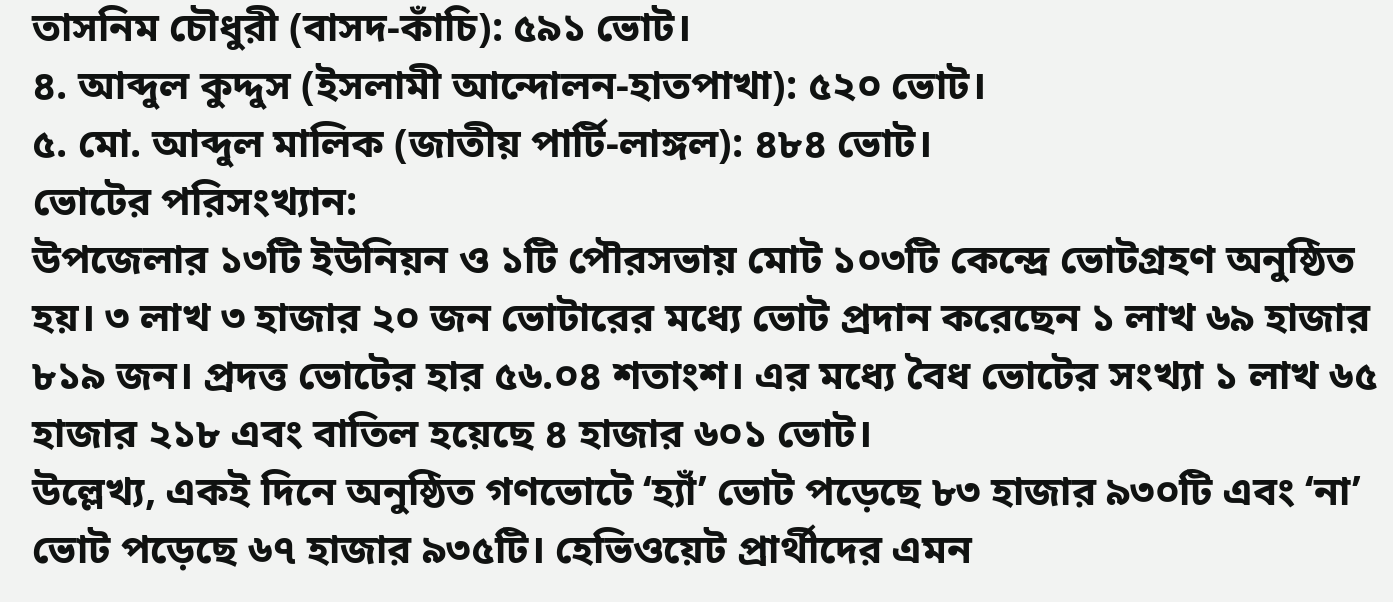তাসনিম চৌধুরী (বাসদ-কাঁচি): ৫৯১ ভোট।
৪. আব্দুল কুদ্দুস (ইসলামী আন্দোলন-হাতপাখা): ৫২০ ভোট।
৫. মো. আব্দুল মালিক (জাতীয় পার্টি-লাঙ্গল): ৪৮৪ ভোট।
ভোটের পরিসংখ্যান:
উপজেলার ১৩টি ইউনিয়ন ও ১টি পৌরসভায় মোট ১০৩টি কেন্দ্রে ভোটগ্রহণ অনুষ্ঠিত হয়। ৩ লাখ ৩ হাজার ২০ জন ভোটারের মধ্যে ভোট প্রদান করেছেন ১ লাখ ৬৯ হাজার ৮১৯ জন। প্রদত্ত ভোটের হার ৫৬.০৪ শতাংশ। এর মধ্যে বৈধ ভোটের সংখ্যা ১ লাখ ৬৫ হাজার ২১৮ এবং বাতিল হয়েছে ৪ হাজার ৬০১ ভোট।
উল্লেখ্য, একই দিনে অনুষ্ঠিত গণভোটে ‘হ্যাঁ’ ভোট পড়েছে ৮৩ হাজার ৯৩০টি এবং ‘না’ ভোট পড়েছে ৬৭ হাজার ৯৩৫টি। হেভিওয়েট প্রার্থীদের এমন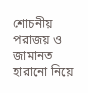শোচনীয় পরাজয় ও জামানত হারানো নিয়ে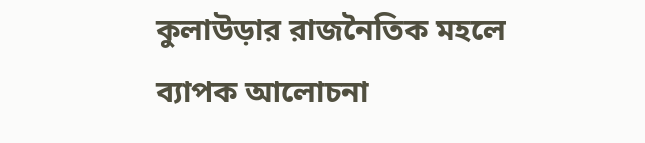কুলাউড়ার রাজনৈতিক মহলে ব্যাপক আলোচনা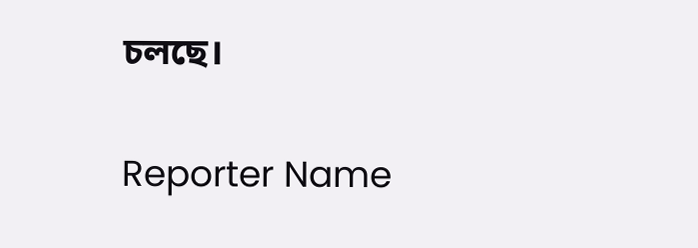চলছে।

Reporter Name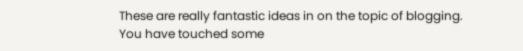These are really fantastic ideas in on the topic of blogging.
You have touched some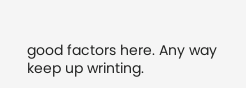good factors here. Any way keep up wrinting.